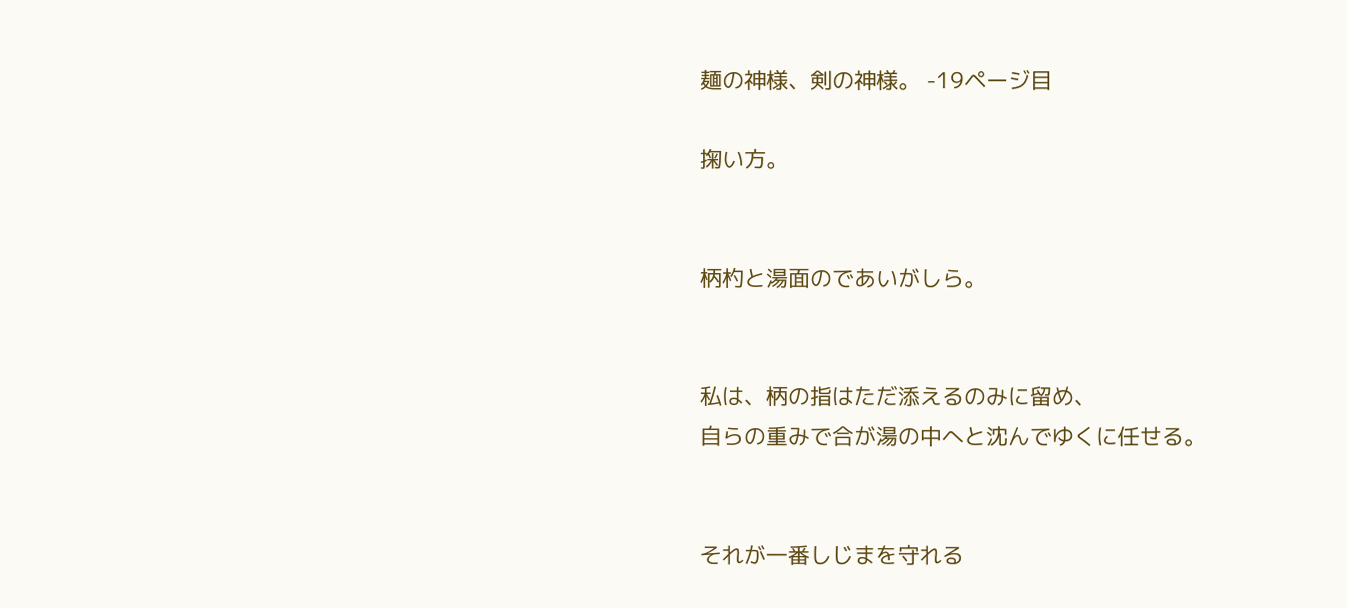麺の神様、剣の神様。 -19ページ目

掬い方。


柄杓と湯面のであいがしら。


私は、柄の指はただ添えるのみに留め、
自らの重みで合が湯の中へと沈んでゆくに任せる。


それが一番しじまを守れる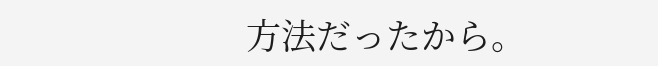方法だったから。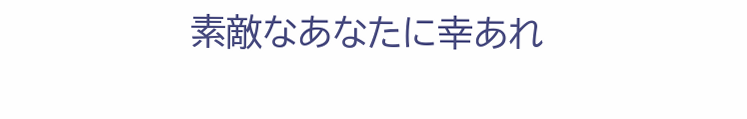素敵なあなたに幸あれ